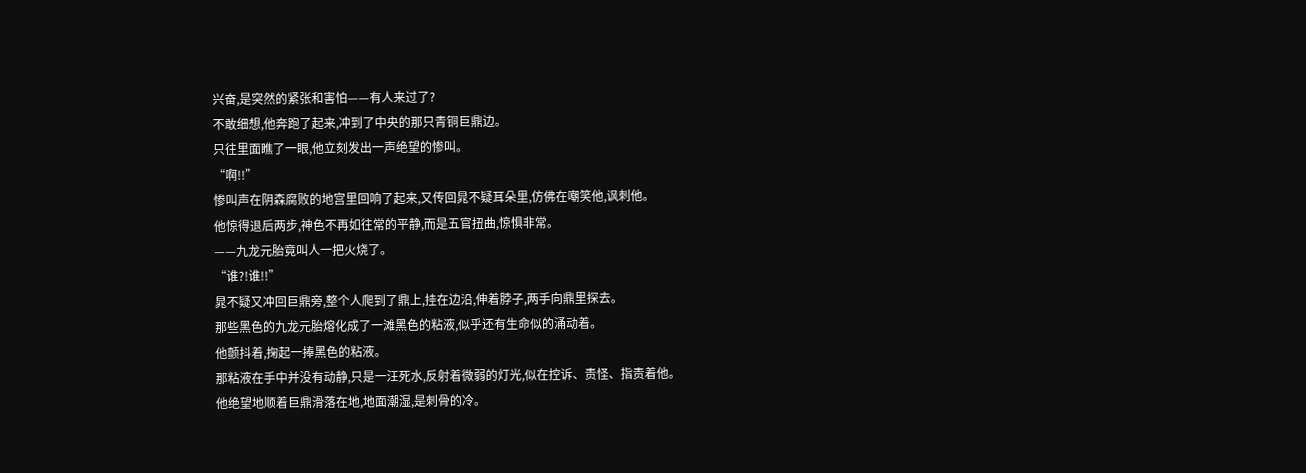兴奋,是突然的紧张和害怕——有人来过了?
不敢细想,他奔跑了起来,冲到了中央的那只青铜巨鼎边。
只往里面瞧了一眼,他立刻发出一声绝望的惨叫。
“啊!!”
惨叫声在阴森腐败的地宫里回响了起来,又传回晁不疑耳朵里,仿佛在嘲笑他,讽刺他。
他惊得退后两步,神色不再如往常的平静,而是五官扭曲,惊惧非常。
——九龙元胎竟叫人一把火烧了。
“谁?!谁!!”
晁不疑又冲回巨鼎旁,整个人爬到了鼎上,挂在边沿,伸着脖子,两手向鼎里探去。
那些黑色的九龙元胎熔化成了一滩黑色的粘液,似乎还有生命似的涌动着。
他颤抖着,掬起一捧黑色的粘液。
那粘液在手中并没有动静,只是一汪死水,反射着微弱的灯光,似在控诉、责怪、指责着他。
他绝望地顺着巨鼎滑落在地,地面潮湿,是刺骨的冷。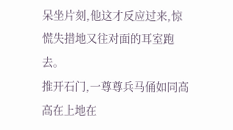呆坐片刻,他这才反应过来,惊慌失措地又往对面的耳室跑去。
推开石门,一尊尊兵马俑如同高高在上地在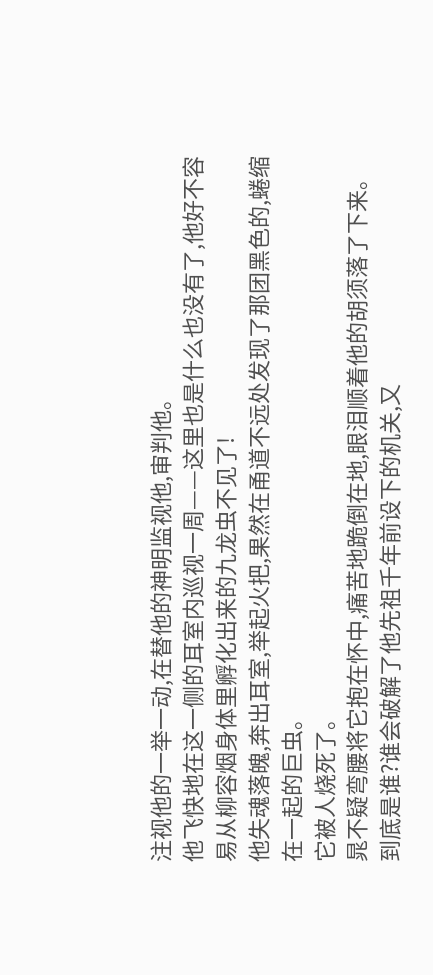注视他的一举一动,在替他的神明监视他,审判他。
他飞快地在这一侧的耳室内巡视一周——这里也是什么也没有了,他好不容易从柳容烟身体里孵化出来的九龙虫不见了!
他失魂落魄,奔出耳室,举起火把,果然在甬道不远处发现了那团黑色的,蜷缩在一起的巨虫。
它被人烧死了。
晁不疑弯腰将它抱在怀中,痛苦地跪倒在地,眼泪顺着他的胡须落了下来。
到底是谁?谁会破解了他先祖千年前设下的机关,又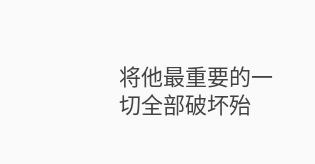将他最重要的一切全部破坏殆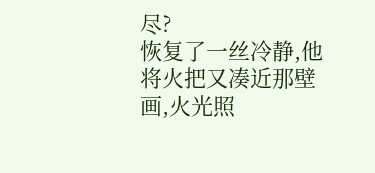尽?
恢复了一丝冷静,他将火把又凑近那壁画,火光照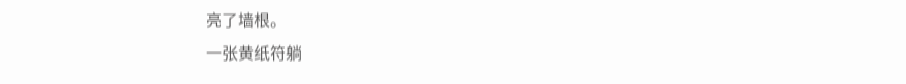亮了墙根。
一张黄纸符躺